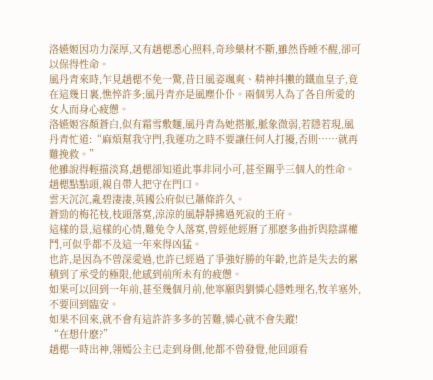洛嬿姬因功力深厚,又有趙楒悉心照料,奇珍藥材不斷,雖然昏睡不醒,卻可以保得性命。
風丹青來時,乍見趙楒不免一驚,昔日風姿颯爽、精神抖擻的鐵血皇子,竟在這幾日裏,憔悴許多;風丹青亦是風塵仆仆。兩個男人為了各自所愛的女人而身心疲憊。
洛嬿姬容顏蒼白,似有霜雪敷麵,風丹青為她搭脈,脈象微弱,若隱若現,風丹青忙道:“麻煩幫我守門,我運功之時不要讓任何人打擾,否則……就再難挽救。”
他雖說得輕描淡寫,趙楒卻知道此事非同小可,甚至關乎三個人的性命。
趙楒點點頭,親自帶人把守在門口。
雲天沉沉,亂碧淒淒,英國公府似已蕭條許久。
蒼勁的梅花枝,枝頭落寞,涼涼的風靜靜拂過死寂的王府。
這樣的景,這樣的心情,難免令人落寞,曾經他經曆了那麽多曲折與陰謀權鬥,可似乎都不及這一年來得凶猛。
也許,是因為不曾深愛過,也許已經過了爭強好勝的年齡,也許是失去的累積到了承受的極限,他感到前所未有的疲憊。
如果可以回到一年前,甚至幾個月前,他寧願與劉憐心隱姓埋名,牧羊塞外,不要回到臨安。
如果不回來,就不會有這許許多多的苦難,憐心就不會失蹤!
“在想什麽?”
趙楒一時出神,翎嫣公主已走到身側,他都不曾發覺,他回頭看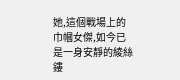她,這個戰場上的巾幗女傑,如今已是一身安靜的綾絲鏤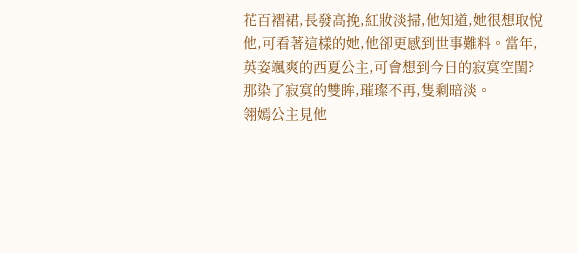花百褶裙,長發高挽,紅妝淡掃,他知道,她很想取悅他,可看著這樣的她,他卻更感到世事難料。當年,英姿颯爽的西夏公主,可會想到今日的寂寞空閨?
那染了寂寞的雙眸,璀璨不再,隻剩暗淡。
翎嫣公主見他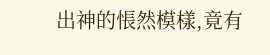出神的悵然模樣,竟有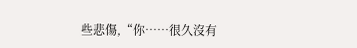些悲傷,“你……很久沒有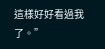這樣好好看過我了。”